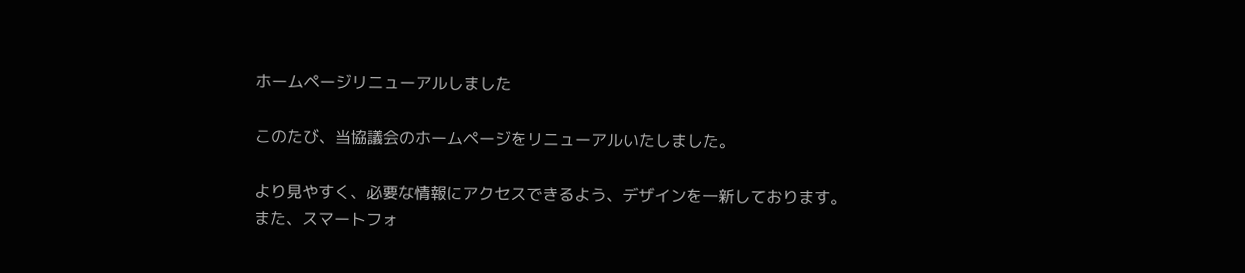ホームページリニューアルしました

このたび、当協議会のホームページをリニューアルいたしました。

より見やすく、必要な情報にアクセスできるよう、デザインを一新しております。
また、スマートフォ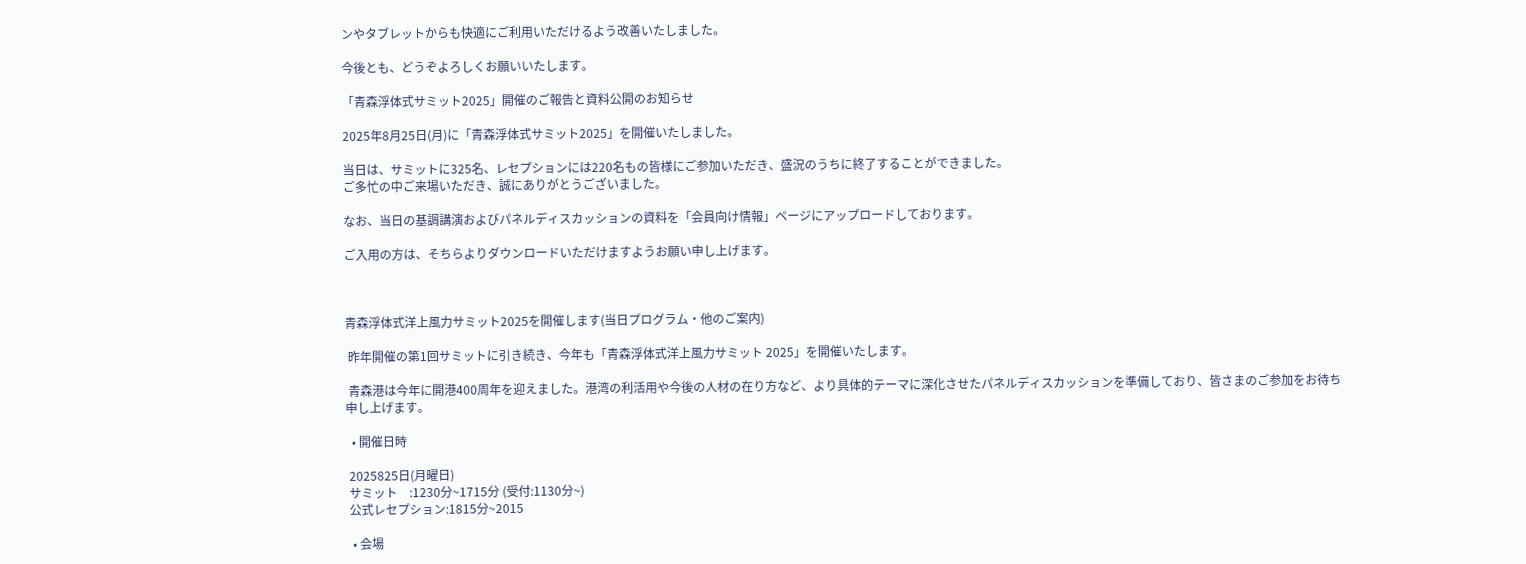ンやタブレットからも快適にご利用いただけるよう改善いたしました。

今後とも、どうぞよろしくお願いいたします。

「青森浮体式サミット2025」開催のご報告と資料公開のお知らせ

2025年8月25日(月)に「青森浮体式サミット2025」を開催いたしました。

当日は、サミットに325名、レセプションには220名もの皆様にご参加いただき、盛況のうちに終了することができました。
ご多忙の中ご来場いただき、誠にありがとうございました。

なお、当日の基調講演およびパネルディスカッションの資料を「会員向け情報」ページにアップロードしております。

ご入用の方は、そちらよりダウンロードいただけますようお願い申し上げます。



青森浮体式洋上風力サミット2025を開催します(当日プログラム・他のご案内)

 昨年開催の第1回サミットに引き続き、今年も「青森浮体式洋上風力サミット 2025」を開催いたします。

 青森港は今年に開港400周年を迎えました。港湾の利活用や今後の人材の在り方など、より具体的テーマに深化させたパネルディスカッションを準備しており、皆さまのご参加をお待ち申し上げます。

  • 開催日時

 2025825日(月曜日)
 サミット    :1230分~1715分 (受付:1130分~)
 公式レセプション:1815分~2015

  • 会場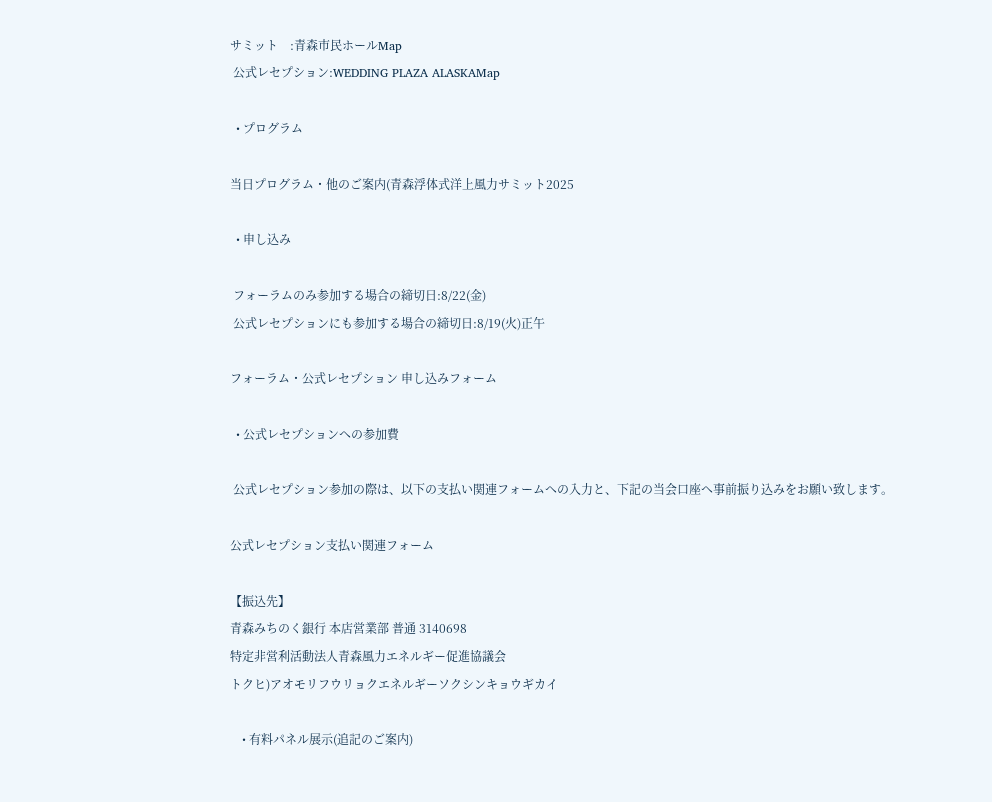サミット    :青森市民ホールMap
 公式レセプション:WEDDING PLAZA ALASKAMap

  • プログラム

当日プログラム・他のご案内(青森浮体式洋上風力サミット2025

  • 申し込み

 フォーラムのみ参加する場合の締切日:8/22(金)
 公式レセプションにも参加する場合の締切日:8/19(火)正午

フォーラム・公式レセプション 申し込みフォーム

  • 公式レセプションへの参加費

 公式レセプション参加の際は、以下の支払い関連フォームへの入力と、下記の当会口座へ事前振り込みをお願い致します。

公式レセプション支払い関連フォーム

【振込先】
青森みちのく銀行 本店営業部 普通 3140698
特定非営利活動法人青森風力エネルギー促進協議会
トクヒ)アオモリフウリョクエネルギーソクシンキョウギカイ

    • 有料パネル展示(追記のご案内)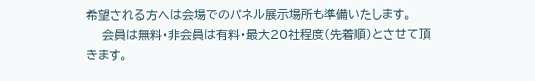希望される方へは会場でのパネル展示場所も準備いたします。
    会員は無料・非会員は有料・最大20社程度(先着順)とさせて頂きます。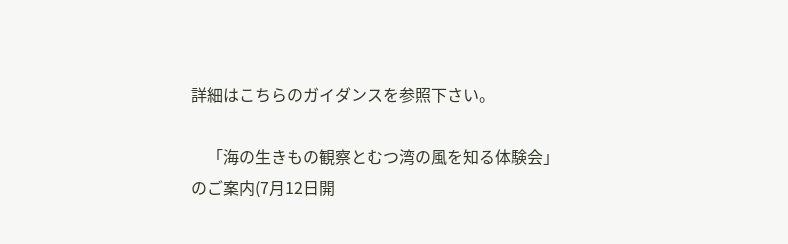詳細はこちらのガイダンスを参照下さい。

    「海の生きもの観察とむつ湾の風を知る体験会」のご案内(7月12日開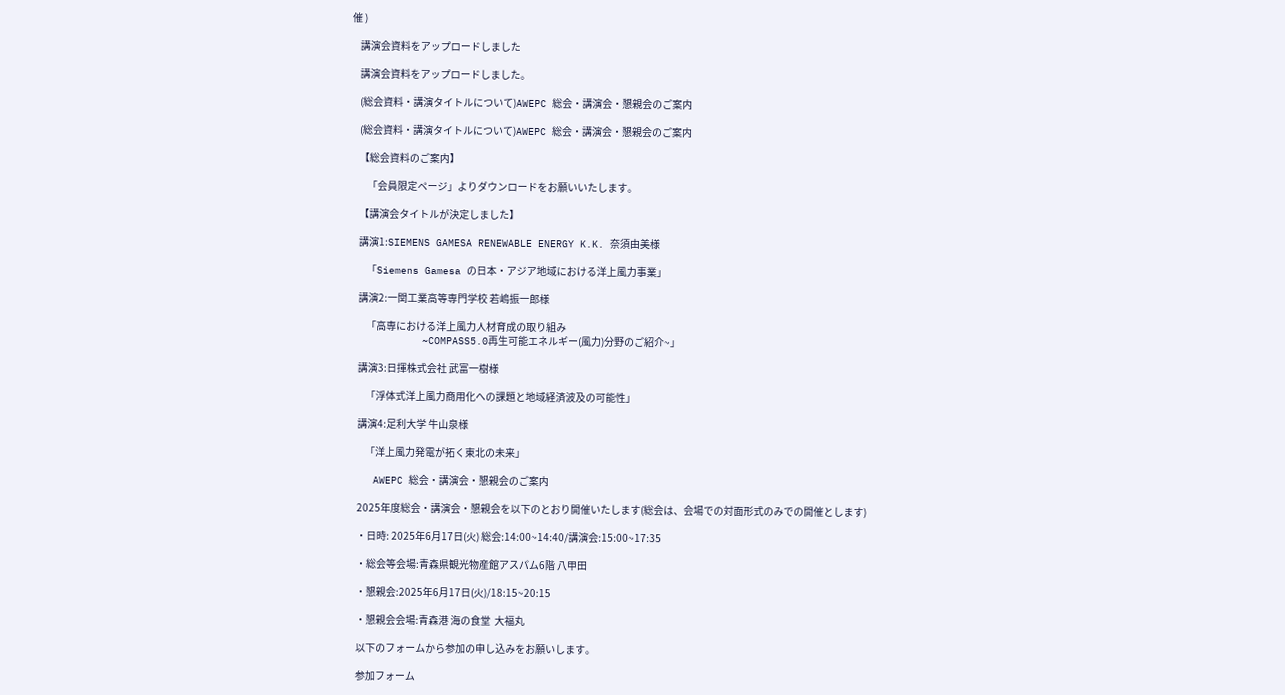催 )

    講演会資料をアップロードしました

    講演会資料をアップロードしました。

    (総会資料・講演タイトルについて)AWEPC 総会・講演会・懇親会のご案内

    (総会資料・講演タイトルについて)AWEPC 総会・講演会・懇親会のご案内

    【総会資料のご案内】

        「会員限定ページ」よりダウンロードをお願いいたします。

    【講演会タイトルが決定しました】

    講演1:SIEMENS GAMESA RENEWABLE ENERGY K.K. 奈須由美様

        「Siemens Gamesa の日本・アジア地域における洋上風力事業」

    講演2:一関工業高等専門学校 若嶋振一郎様

        「高専における洋上風力人材育成の取り組み
            ~COMPASS5.0再生可能エネルギー(風力)分野のご紹介~」

    講演3:日揮株式会社 武富一樹様

        「浮体式洋上風力商用化への課題と地域経済波及の可能性」

    講演4:足利大学 牛山泉様

        「洋上風力発電が拓く東北の未来」

    AWEPC 総会・講演会・懇親会のご案内

    2025年度総会・講演会・懇親会を以下のとおり開催いたします(総会は、会場での対面形式のみでの開催とします)

    ・日時: 2025年6月17日(火) 総会:14:00~14:40/講演会:15:00~17:35

    ・総会等会場:青森県観光物産館アスパム6階 八甲田

    ・懇親会:2025年6月17日(火)/18:15~20:15

    ・懇親会会場:青森港 海の食堂  大福丸

    以下のフォームから参加の申し込みをお願いします。

    参加フォーム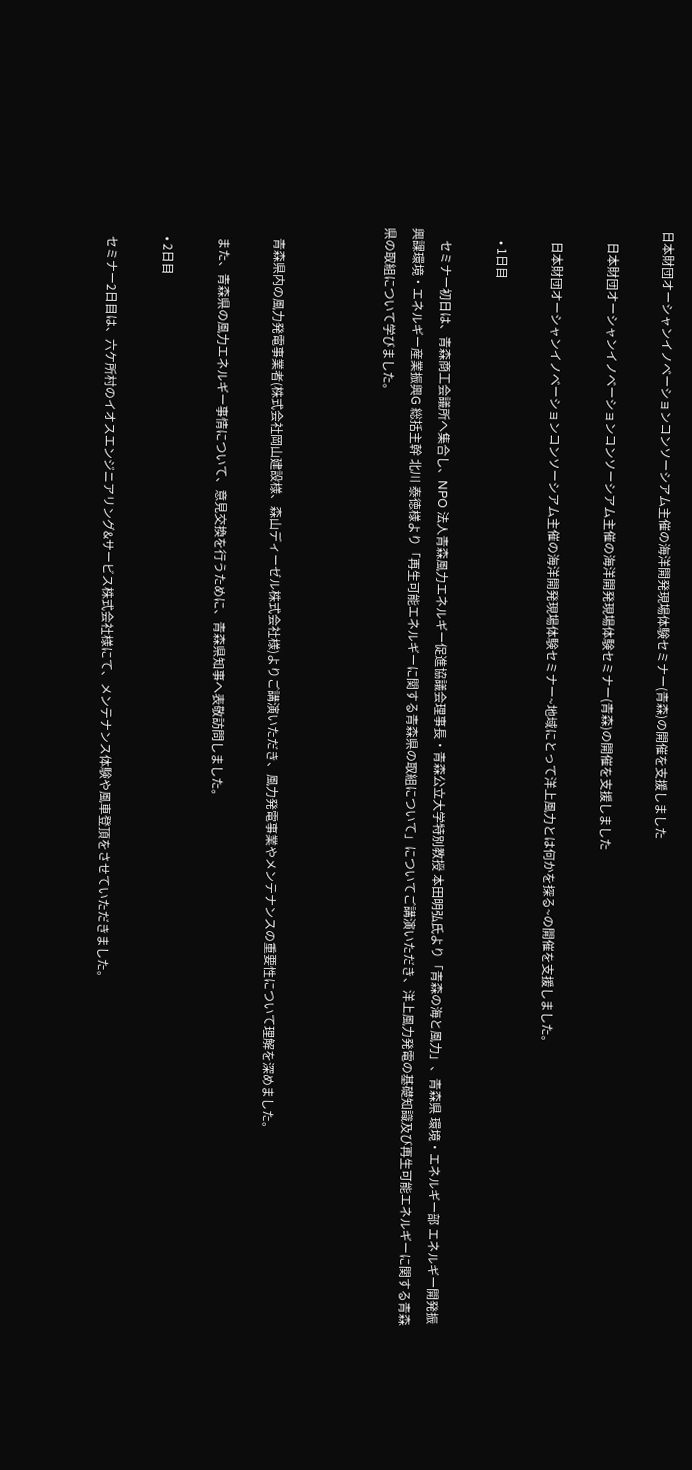日本財団オーシャンイノベーションコンソーシアム主催の海洋開発現場体験セミナー(青森)の開催を支援しました

    日本財団オーシャンイノベーションコンソーシアム主催の海洋開発現場体験セミナー(青森)の開催を支援しました

    日本財団オーシャンイノベーションコンソーシアム主催の海洋開発現場体験セミナー~地域にとって洋上風力とは何かを探る~の開催を支援しました。

    • 1日目

    セミナー初日は、青森商工会議所へ集合し、NPO 法人青森風力エネルギー促進協議会理事長・青森公立大学特別教授 本田明弘氏より「青森の海と風力」、青森県 環境・エネルギー部 エネルギー開発振興課環境・エネルギー産業振興G 総括主幹 北川 泰徳様より「再生可能エネルギーに関する青森県の取組について」についてご講演いただき、洋上風力発電の基礎知識及び再生可能エネルギーに関する青森県の取組について学びました。



    青森県内の風力発電事業者(株式会社岡山建設様、森山ディーゼル株式会社様)よりご講演いただき、風力発電事業やメンテナンスの重要性について理解を深めました。

    また、青森県の風力エネルギー事情について、意見交換を行うために、青森県知事へ表敬訪問しました。

    • 2日目

    セミナー2日目は、六ケ所村のイオスエンジニアリング&サービス株式会社様にて、メンテナンス体験や風車登頂をさせていただきました。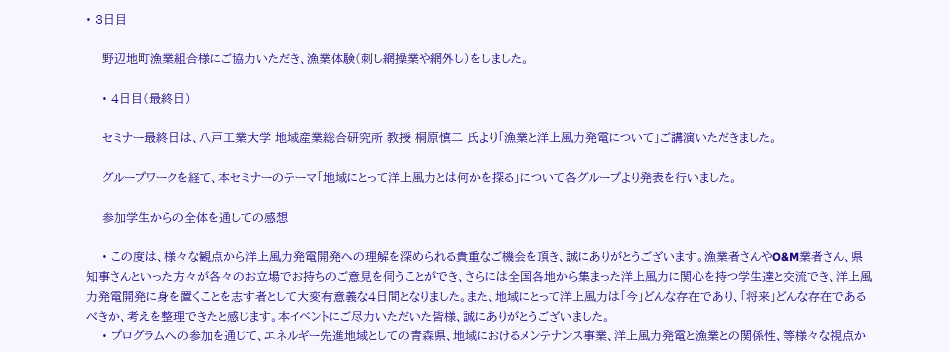• 3日目

    野辺地町漁業組合様にご協力いただき、漁業体験(刺し網操業や網外し)をしました。

    • 4日目(最終日)

    セミナー最終日は、八戸工業大学 地域産業総合研究所 教授 桐原慎二 氏より「漁業と洋上風力発電について」ご講演いただきました。

    グループワークを経て、本セミナーのテーマ「地域にとって洋上風力とは何かを探る」について各グループより発表を行いました。

    参加学生からの全体を通しての感想

    • この度は、様々な観点から洋上風力発電開発への理解を深められる貴重なご機会を頂き、誠にありがとうございます。漁業者さんやO&M業者さん、県知事さんといった方々が各々のお立場でお持ちのご意見を伺うことができ、さらには全国各地から集まった洋上風力に関心を持つ学生達と交流でき、洋上風力発電開発に身を置くことを志す者として大変有意義な4日間となりました。また、地域にとって洋上風力は「今」どんな存在であり、「将来」どんな存在であるべきか、考えを整理できたと感じます。本イベントにご尽力いただいた皆様、誠にありがとうございました。
    • プログラムへの参加を通じて、エネルギー先進地域としての青森県、地域におけるメンテナンス事業、洋上風力発電と漁業との関係性、等様々な視点か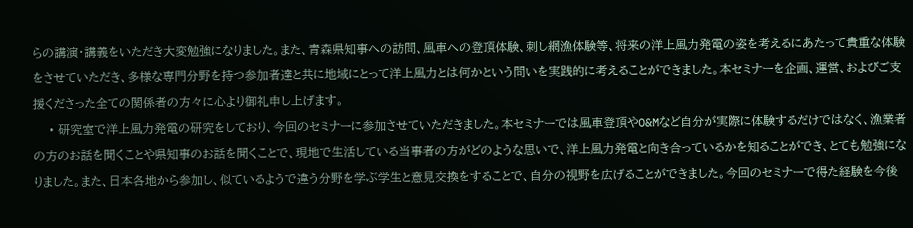らの講演・講義をいただき大変勉強になりました。また、青森県知事への訪問、風車への登頂体験、刺し網漁体験等、将来の洋上風力発電の姿を考えるにあたって貴重な体験をさせていただき、多様な専門分野を持つ参加者達と共に地域にとって洋上風力とは何かという問いを実践的に考えることができました。本セミナーを企画、運営、およびご支援くださった全ての関係者の方々に心より御礼申し上げます。
    • 研究室で洋上風力発電の研究をしており、今回のセミナーに参加させていただきました。本セミナーでは風車登頂やO&Mなど自分が実際に体験するだけではなく、漁業者の方のお話を聞くことや県知事のお話を聞くことで、現地で生活している当事者の方がどのような思いで、洋上風力発電と向き合っているかを知ることができ、とても勉強になりました。また、日本各地から参加し、似ているようで違う分野を学ぶ学生と意見交換をすることで、自分の視野を広げることができました。今回のセミナーで得た経験を今後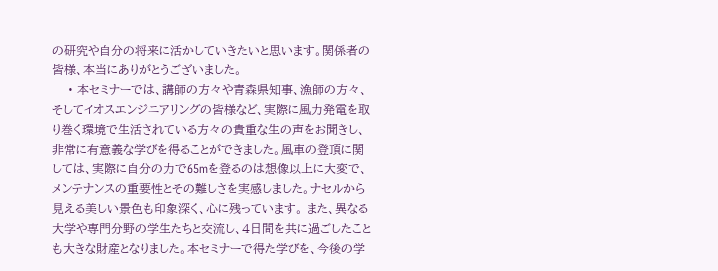の研究や自分の将来に活かしていきたいと思います。関係者の皆様、本当にありがとうございました。
    • 本セミナーでは、講師の方々や青森県知事、漁師の方々、そしてイオスエンジニアリングの皆様など、実際に風力発電を取り巻く環境で生活されている方々の貴重な生の声をお聞きし、非常に有意義な学びを得ることができました。風車の登頂に関しては、実際に自分の力で65mを登るのは想像以上に大変で、メンテナンスの重要性とその難しさを実感しました。ナセルから見える美しい景色も印象深く、心に残っています。 また、異なる大学や専門分野の学生たちと交流し、4日間を共に過ごしたことも大きな財産となりました。本セミナーで得た学びを、今後の学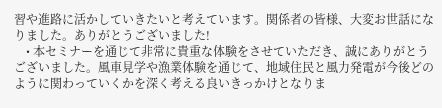習や進路に活かしていきたいと考えています。関係者の皆様、大変お世話になりました。ありがとうございました!
    • 本セミナーを通じて非常に貴重な体験をさせていただき、誠にありがとうございました。風車見学や漁業体験を通じて、地域住民と風力発電が今後どのように関わっていくかを深く考える良いきっかけとなりま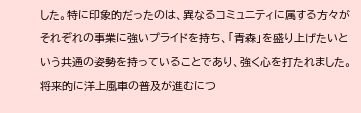した。特に印象的だったのは、異なるコミュニティに属する方々がそれぞれの事業に強いプライドを持ち、「青森」を盛り上げたいという共通の姿勢を持っていることであり、強く心を打たれました。将来的に洋上風車の普及が進むにつ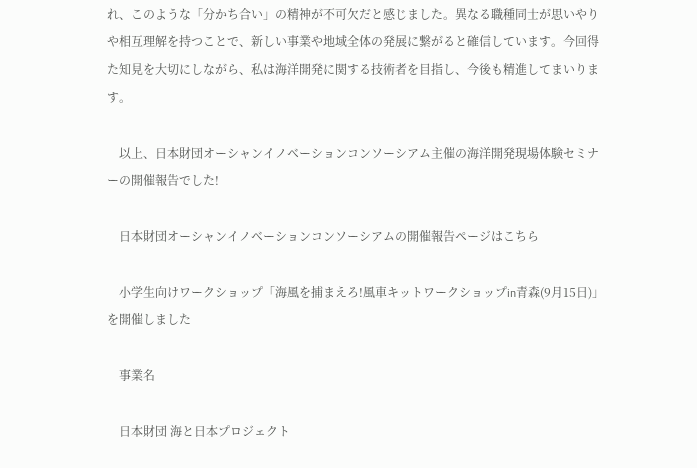れ、このような「分かち合い」の精神が不可欠だと感じました。異なる職種同士が思いやりや相互理解を持つことで、新しい事業や地域全体の発展に繋がると確信しています。今回得た知見を大切にしながら、私は海洋開発に関する技術者を目指し、今後も精進してまいります。

    以上、日本財団オーシャンイノベーションコンソーシアム主催の海洋開発現場体験セミナーの開催報告でした!

    日本財団オーシャンイノベーションコンソーシアムの開催報告ページはこちら

    小学生向けワークショップ「海風を捕まえろ!風車キットワークショップin青森(9月15日)」を開催しました

    事業名

    日本財団 海と日本プロジェクト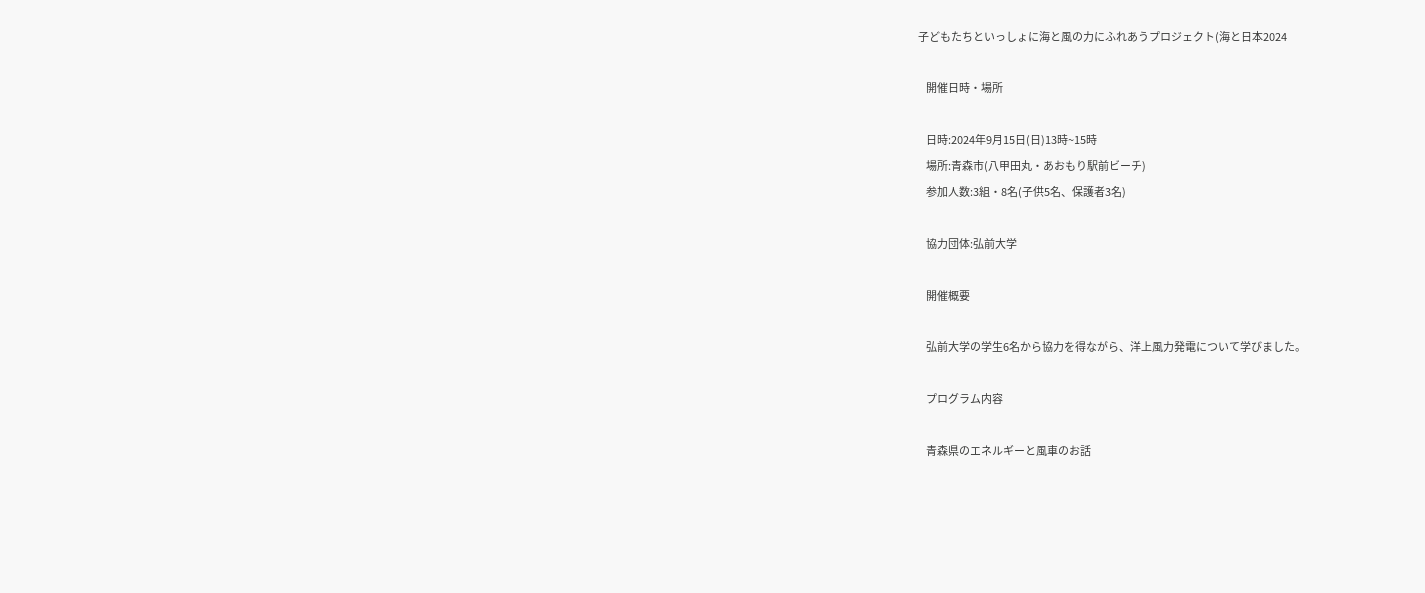子どもたちといっしょに海と風の力にふれあうプロジェクト(海と日本2024

    開催日時・場所

    日時:2024年9月15日(日)13時~15時
    場所:青森市(八甲田丸・あおもり駅前ビーチ)
    参加人数:3組・8名(子供5名、保護者3名)

    協力団体:弘前大学

    開催概要

    弘前大学の学生6名から協力を得ながら、洋上風力発電について学びました。

    プログラム内容

    青森県のエネルギーと風車のお話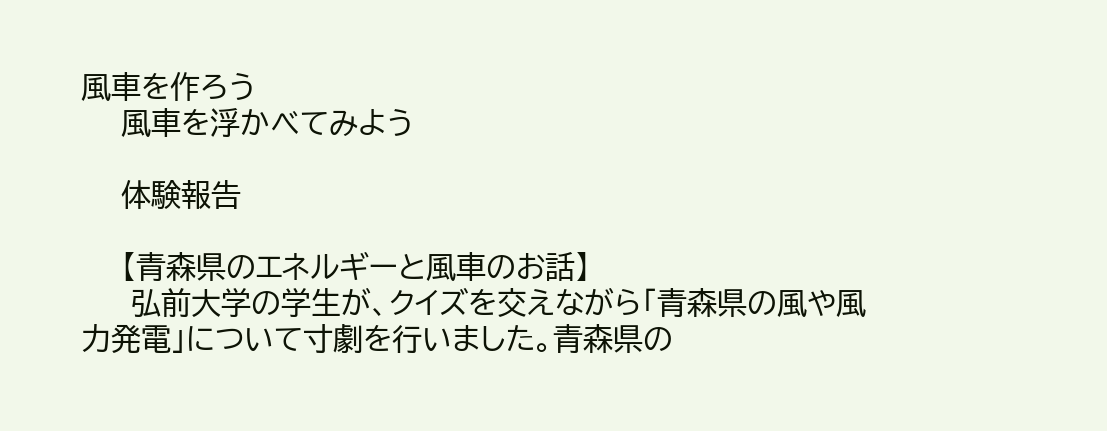風車を作ろう
    風車を浮かべてみよう

    体験報告

    【青森県のエネルギーと風車のお話】
     弘前大学の学生が、クイズを交えながら「青森県の風や風力発電」について寸劇を行いました。青森県の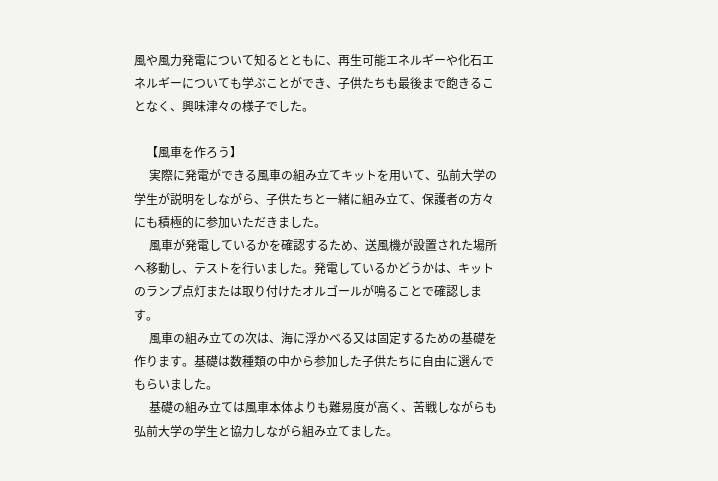風や風力発電について知るとともに、再生可能エネルギーや化石エネルギーについても学ぶことができ、子供たちも最後まで飽きることなく、興味津々の様子でした。

    【風車を作ろう】
     実際に発電ができる風車の組み立てキットを用いて、弘前大学の学生が説明をしながら、子供たちと一緒に組み立て、保護者の方々にも積極的に参加いただきました。
     風車が発電しているかを確認するため、送風機が設置された場所へ移動し、テストを行いました。発電しているかどうかは、キットのランプ点灯または取り付けたオルゴールが鳴ることで確認します。
     風車の組み立ての次は、海に浮かべる又は固定するための基礎を作ります。基礎は数種類の中から参加した子供たちに自由に選んでもらいました。
     基礎の組み立ては風車本体よりも難易度が高く、苦戦しながらも弘前大学の学生と協力しながら組み立てました。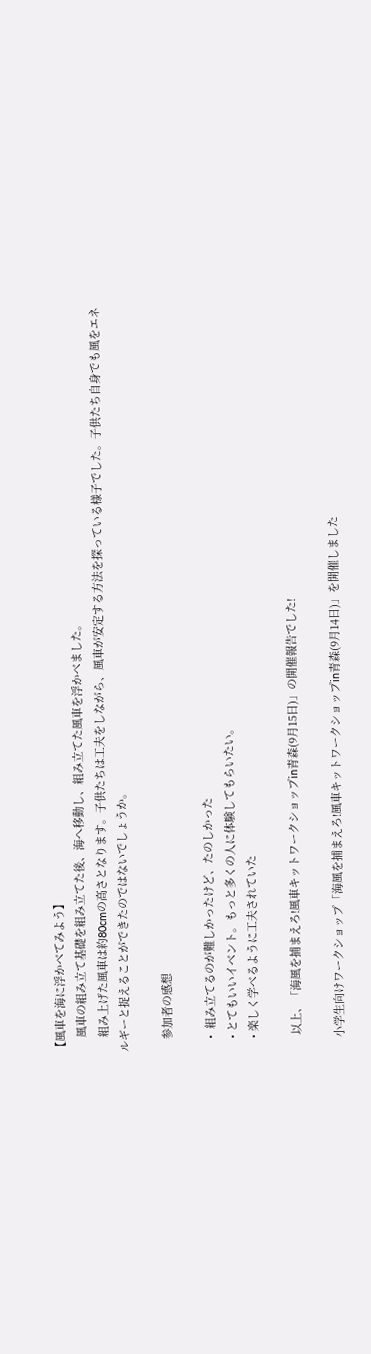【風車を海に浮かべてみよう】
     風車の組み立て基礎を組み立てた後、海へ移動し、組み立てた風車を浮かべました。
     組み上げた風車は約80cmの高さとなります。子供たちは工夫をしながら、風車が安定する方法を探っている様子でした。子供たち自身でも風をエネルギーと捉えることができたのではないでしょうか。

    参加者の感想

    •  組み立てるのが難しかったけど、たのしかった
    • とてもいいイベント。もっと多くの人に体験してもらいたい。
    • 楽しく学べるように工夫されていた

     以上、「海風を捕まえろ!風車キットワークショップin青森(9月15日)」の開催報告でした!

    小学生向けワークショップ「海風を捕まえろ!風車キットワークショップin青森(9月14日)」を開催しました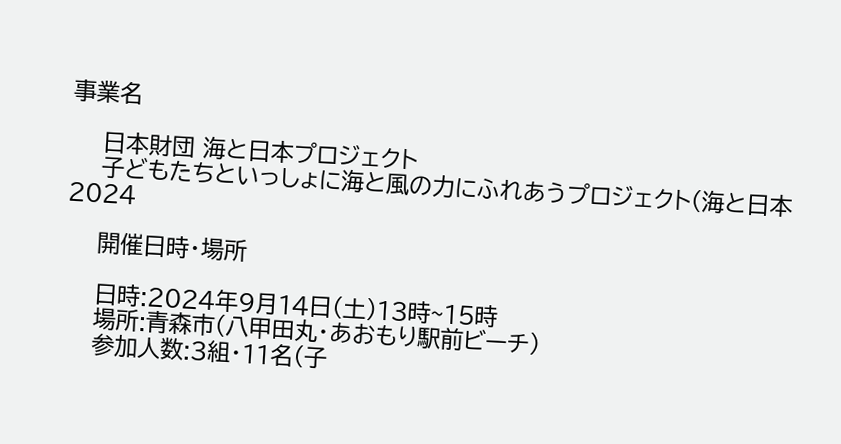事業名

    日本財団 海と日本プロジェクト
    子どもたちといっしょに海と風の力にふれあうプロジェクト(海と日本2024

    開催日時・場所

    日時:2024年9月14日(土)13時~15時
    場所:青森市(八甲田丸・あおもり駅前ビーチ)
    参加人数:3組・11名(子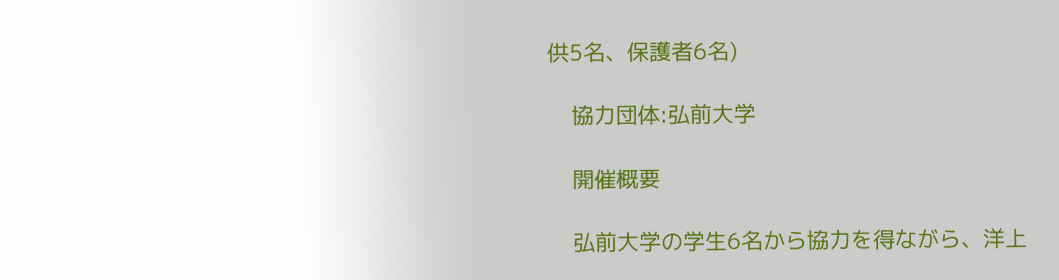供5名、保護者6名)

    協力団体:弘前大学

    開催概要

    弘前大学の学生6名から協力を得ながら、洋上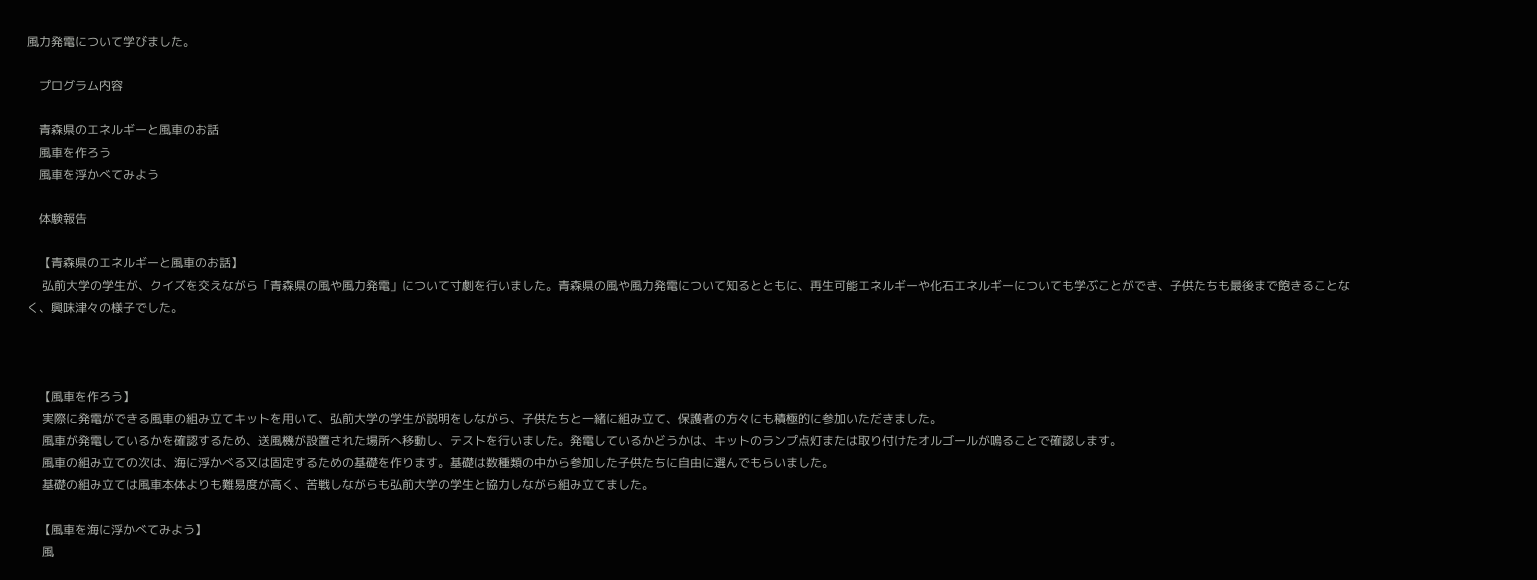風力発電について学びました。

    プログラム内容

    青森県のエネルギーと風車のお話
    風車を作ろう
    風車を浮かべてみよう

    体験報告

    【青森県のエネルギーと風車のお話】
     弘前大学の学生が、クイズを交えながら「青森県の風や風力発電」について寸劇を行いました。青森県の風や風力発電について知るとともに、再生可能エネルギーや化石エネルギーについても学ぶことができ、子供たちも最後まで飽きることなく、興味津々の様子でした。



    【風車を作ろう】
     実際に発電ができる風車の組み立てキットを用いて、弘前大学の学生が説明をしながら、子供たちと一緒に組み立て、保護者の方々にも積極的に参加いただきました。
     風車が発電しているかを確認するため、送風機が設置された場所へ移動し、テストを行いました。発電しているかどうかは、キットのランプ点灯または取り付けたオルゴールが鳴ることで確認します。
     風車の組み立ての次は、海に浮かべる又は固定するための基礎を作ります。基礎は数種類の中から参加した子供たちに自由に選んでもらいました。
     基礎の組み立ては風車本体よりも難易度が高く、苦戦しながらも弘前大学の学生と協力しながら組み立てました。

    【風車を海に浮かべてみよう】
     風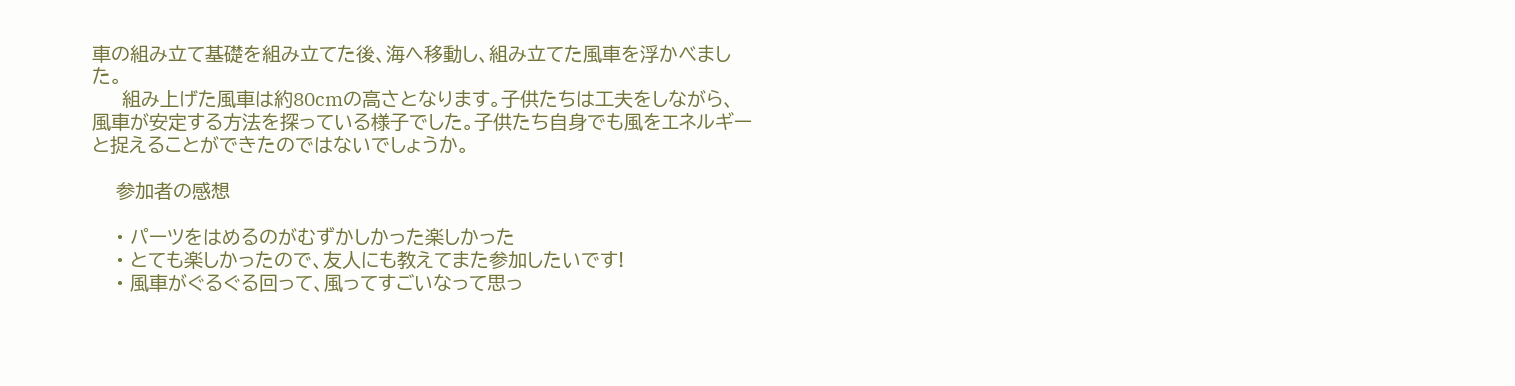車の組み立て基礎を組み立てた後、海へ移動し、組み立てた風車を浮かべました。
     組み上げた風車は約80cmの高さとなります。子供たちは工夫をしながら、風車が安定する方法を探っている様子でした。子供たち自身でも風をエネルギーと捉えることができたのではないでしょうか。

    参加者の感想

    • パーツをはめるのがむずかしかった楽しかった
    • とても楽しかったので、友人にも教えてまた参加したいです!
    • 風車がぐるぐる回って、風ってすごいなって思っ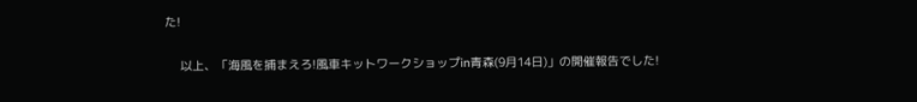た!

     以上、「海風を捕まえろ!風車キットワークショップin青森(9月14日)」の開催報告でした!